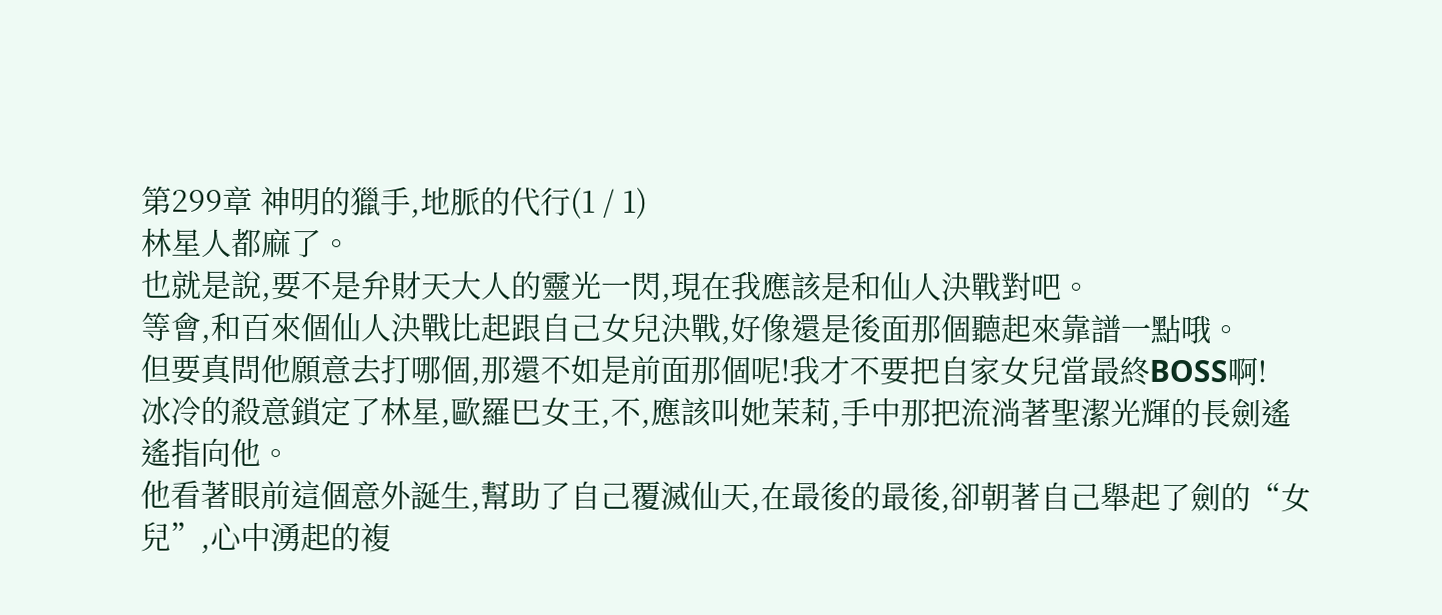第299章 神明的獵手,地脈的代行(1 / 1)
林星人都麻了。
也就是說,要不是弁財天大人的靈光一閃,現在我應該是和仙人決戰對吧。
等會,和百來個仙人決戰比起跟自己女兒決戰,好像還是後面那個聽起來靠譜一點哦。
但要真問他願意去打哪個,那還不如是前面那個呢!我才不要把自家女兒當最終BOSS啊!
冰冷的殺意鎖定了林星,歐羅巴女王,不,應該叫她茉莉,手中那把流淌著聖潔光輝的長劍遙遙指向他。
他看著眼前這個意外誕生,幫助了自己覆滅仙天,在最後的最後,卻朝著自己舉起了劍的“女兒”,心中湧起的複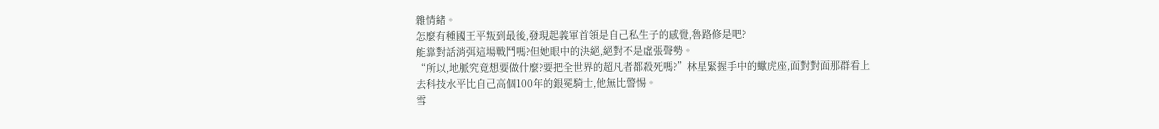雜情緒。
怎麼有種國王平叛到最後,發現起義軍首領是自己私生子的感覺,魯路修是吧?
能靠對話消弭這場戰鬥嗎?但她眼中的決絕,絕對不是虛張聲勢。
“所以,地脈究竟想要做什麼?要把全世界的超凡者都殺死嗎?”林星緊握手中的蠍虎座,面對對面那群看上去科技水平比自己高個100年的銀冕騎士,他無比警惕。
雪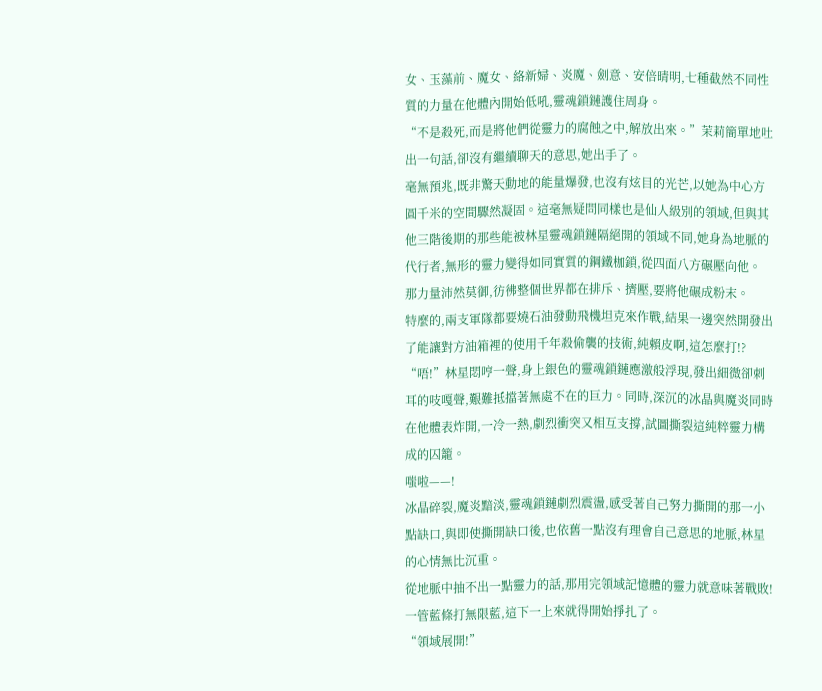女、玉藻前、魔女、絡新婦、炎魔、劍意、安倍晴明,七種截然不同性質的力量在他體內開始低吼,靈魂鎖鏈護住周身。
“不是殺死,而是將他們從靈力的腐蝕之中,解放出來。”茉莉簡單地吐出一句話,卻沒有繼續聊天的意思,她出手了。
毫無預兆,既非驚天動地的能量爆發,也沒有炫目的光芒,以她為中心方圓千米的空間驟然凝固。這毫無疑問同樣也是仙人級別的領域,但與其他三階後期的那些能被林星靈魂鎖鏈隔絕開的領域不同,她身為地脈的代行者,無形的靈力變得如同實質的鋼鐵枷鎖,從四面八方碾壓向他。
那力量沛然莫御,彷彿整個世界都在排斥、擠壓,要將他碾成粉末。
特麼的,兩支軍隊都要燒石油發動飛機坦克來作戰,結果一邊突然開發出了能讓對方油箱裡的使用千年殺偷襲的技術,純賴皮啊,這怎麼打!?
“唔!”林星悶哼一聲,身上銀色的靈魂鎖鏈應激般浮現,發出細微卻刺耳的吱嘎聲,艱難抵擋著無處不在的巨力。同時,深沉的冰晶與魔炎同時在他體表炸開,一冷一熱,劇烈衝突又相互支撐,試圖撕裂這純粹靈力構成的囚籠。
嗤啦——!
冰晶碎裂,魔炎黯淡,靈魂鎖鏈劇烈震盪,感受著自己努力撕開的那一小點缺口,與即使撕開缺口後,也依舊一點沒有理會自己意思的地脈,林星的心情無比沉重。
從地脈中抽不出一點靈力的話,那用完領域記憶體的靈力就意味著戰敗!
一管藍條打無限藍,這下一上來就得開始掙扎了。
“領域展開!”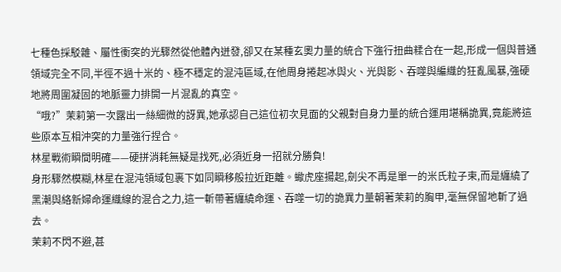七種色採駁雜、屬性衝突的光驟然從他體內迸發,卻又在某種玄奧力量的統合下強行扭曲糅合在一起,形成一個與普通領域完全不同,半徑不過十米的、極不穩定的混沌區域,在他周身捲起冰與火、光與影、吞噬與編織的狂亂風暴,強硬地將周圍凝固的地脈靈力排開一片混亂的真空。
“哦?”茉莉第一次露出一絲細微的訝異,她承認自己這位初次見面的父親對自身力量的統合運用堪稱詭異,竟能將這些原本互相沖突的力量強行捏合。
林星戰術瞬間明確——硬拼消耗無疑是找死,必須近身一招就分勝負!
身形驟然模糊,林星在混沌領域包裹下如同瞬移般拉近距離。蠍虎座揚起,劍尖不再是單一的米氏粒子束,而是纏繞了黑潮與絡新婦命運織線的混合之力,這一斬帶著纏繞命運、吞噬一切的詭異力量朝著茉莉的胸甲,毫無保留地斬了過去。
茉莉不閃不避,甚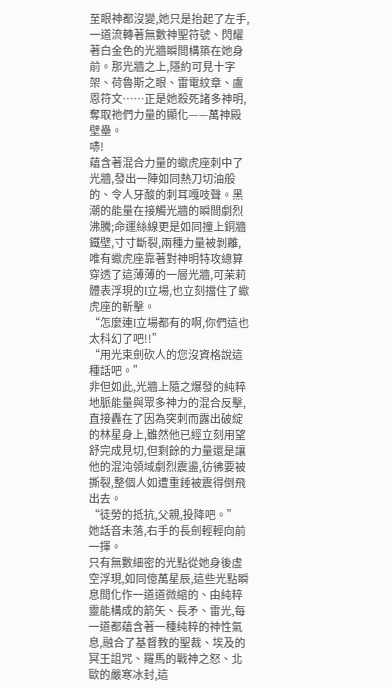至眼神都沒變,她只是抬起了左手,一道流轉著無數神聖符號、閃耀著白金色的光牆瞬間構築在她身前。那光牆之上,隱約可見十字架、荷魯斯之眼、雷電紋章、盧恩符文……正是她殺死諸多神明,奪取祂們力量的顯化——萬神殿壁壘。
哧!
蘊含著混合力量的蠍虎座刺中了光牆,發出一陣如同熱刀切油般的、令人牙酸的刺耳嘎吱聲。黑潮的能量在接觸光牆的瞬間劇烈沸騰;命運絲線更是如同撞上銅牆鐵壁,寸寸斷裂,兩種力量被剝離,唯有蠍虎座靠著對神明特攻總算穿透了這薄薄的一層光牆,可茉莉體表浮現的I立場,也立刻擋住了蠍虎座的斬擊。
“怎麼連I立場都有的啊,你們這也太科幻了吧!!”
“用光束劍砍人的您沒資格說這種話吧。”
非但如此,光牆上隨之爆發的純粹地脈能量與眾多神力的混合反擊,直接轟在了因為突刺而露出破綻的林星身上,雖然他已經立刻用望舒完成見切,但剩餘的力量還是讓他的混沌領域劇烈震盪,彷彿要被撕裂,整個人如遭重錘被震得倒飛出去。
“徒勞的抵抗,父親,投降吧。”
她話音未落,右手的長劍輕輕向前一揮。
只有無數細密的光點從她身後虛空浮現,如同億萬星辰,這些光點瞬息間化作一道道微縮的、由純粹靈能構成的箭矢、長矛、雷光,每一道都蘊含著一種純粹的神性氣息,融合了基督教的聖裁、埃及的冥王詛咒、羅馬的戰神之怒、北歐的嚴寒冰封,這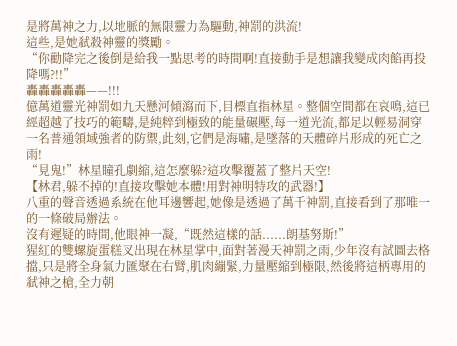是將萬神之力,以地脈的無限靈力為驅動,神罰的洪流!
這些,是她弒殺神靈的獎勵。
“你勸降完之後倒是給我一點思考的時間啊!直接動手是想讓我變成肉餡再投降嗎?!!”
轟轟轟轟轟——!!!
億萬道靈光神罰如九天懸河傾瀉而下,目標直指林星。整個空間都在哀鳴,這已經超越了技巧的範疇,是純粹到極致的能量碾壓,每一道光流,都足以輕易洞穿一名普通領域強者的防禦,此刻,它們是海嘯,是墜落的天體碎片形成的死亡之雨!
“見鬼!”林星瞳孔劇縮,這怎麼躲?這攻擊覆蓋了整片天空!
【林君,躲不掉的!直接攻擊她本體!用對神明特攻的武器!】
八重的聲音透過系統在他耳邊響起,她像是透過了萬千神罰,直接看到了那唯一的一條破局辦法。
沒有遲疑的時間,他眼神一凝,“既然這樣的話......朗基努斯!”
猩紅的雙螺旋蛋糕叉出現在林星掌中,面對著漫天神罰之雨,少年沒有試圖去格擋,只是將全身氣力匯聚在右臂,肌肉繃緊,力量壓縮到極限,然後將這柄專用的弒神之槍,全力朝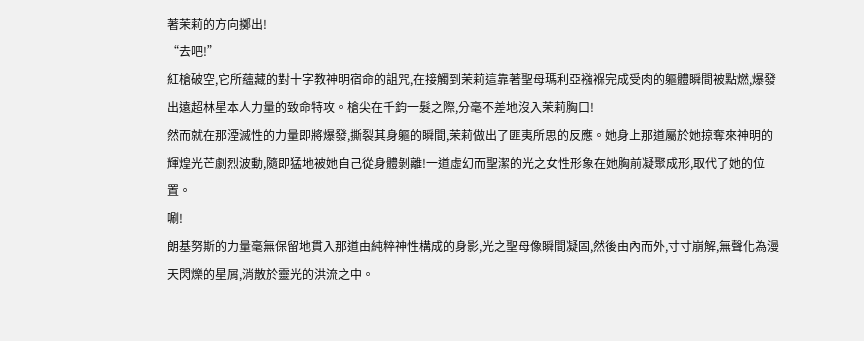著茉莉的方向擲出!
“去吧!”
紅槍破空,它所蘊藏的對十字教神明宿命的詛咒,在接觸到茉莉這靠著聖母瑪利亞襁褓完成受肉的軀體瞬間被點燃,爆發出遠超林星本人力量的致命特攻。槍尖在千鈞一髮之際,分毫不差地沒入茉莉胸口!
然而就在那湮滅性的力量即將爆發,撕裂其身軀的瞬間,茉莉做出了匪夷所思的反應。她身上那道屬於她掠奪來神明的輝煌光芒劇烈波動,隨即猛地被她自己從身體剝離!一道虛幻而聖潔的光之女性形象在她胸前凝聚成形,取代了她的位置。
唰!
朗基努斯的力量毫無保留地貫入那道由純粹神性構成的身影,光之聖母像瞬間凝固,然後由內而外,寸寸崩解,無聲化為漫天閃爍的星屑,消散於靈光的洪流之中。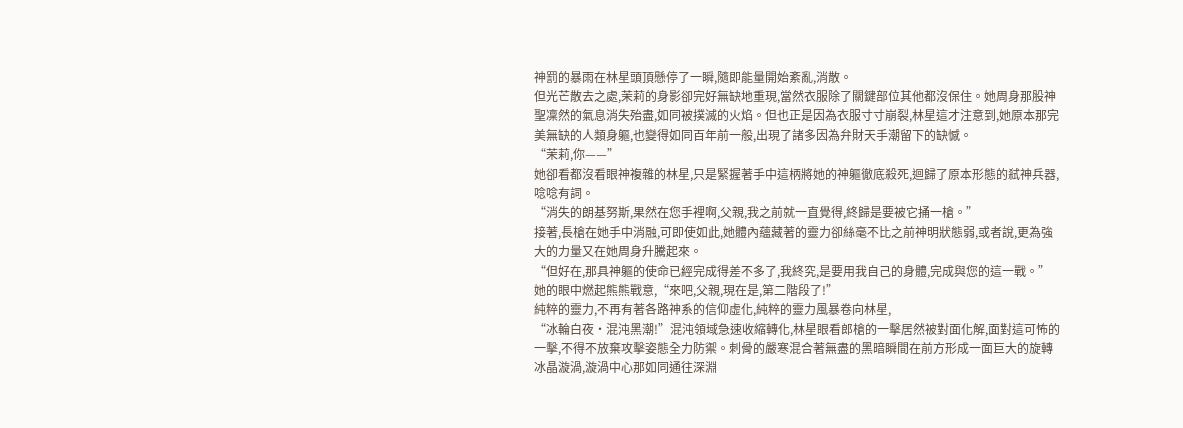神罰的暴雨在林星頭頂懸停了一瞬,隨即能量開始紊亂,消散。
但光芒散去之處,茉莉的身影卻完好無缺地重現,當然衣服除了關鍵部位其他都沒保住。她周身那股神聖凜然的氣息消失殆盡,如同被撲滅的火焰。但也正是因為衣服寸寸崩裂,林星這才注意到,她原本那完美無缺的人類身軀,也變得如同百年前一般,出現了諸多因為弁財天手潮留下的缺憾。
“茉莉,你——”
她卻看都沒看眼神複雜的林星,只是緊握著手中這柄將她的神軀徹底殺死,迴歸了原本形態的弒神兵器,唸唸有詞。
“消失的朗基努斯,果然在您手裡啊,父親,我之前就一直覺得,終歸是要被它捅一槍。”
接著,長槍在她手中消融,可即使如此,她體內蘊藏著的靈力卻絲毫不比之前神明狀態弱,或者說,更為強大的力量又在她周身升騰起來。
“但好在,那具神軀的使命已經完成得差不多了,我終究,是要用我自己的身體,完成與您的這一戰。”
她的眼中燃起熊熊戰意,“來吧,父親,現在是,第二階段了!”
純粹的靈力,不再有著各路神系的信仰虛化,純粹的靈力風暴卷向林星,
“冰輪白夜·混沌黑潮!”混沌領域急速收縮轉化,林星眼看郎槍的一擊居然被對面化解,面對這可怖的一擊,不得不放棄攻擊姿態全力防禦。刺骨的嚴寒混合著無盡的黑暗瞬間在前方形成一面巨大的旋轉冰晶漩渦,漩渦中心那如同通往深淵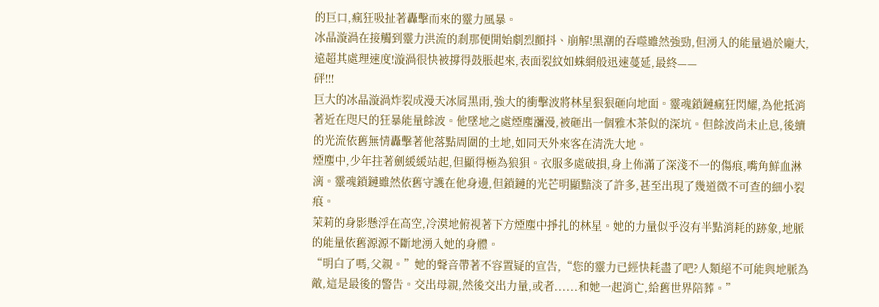的巨口,瘋狂吸扯著轟擊而來的靈力風暴。
冰晶漩渦在接觸到靈力洪流的剎那便開始劇烈顫抖、崩解!黑潮的吞噬雖然強勁,但湧入的能量過於龐大,遠超其處理速度!漩渦很快被撐得鼓脹起來,表面裂紋如蛛網般迅速蔓延,最終——
砰!!!
巨大的冰晶漩渦炸裂成漫天冰屑黑雨,強大的衝擊波將林星狠狠砸向地面。靈魂鎖鏈瘋狂閃耀,為他抵消著近在咫尺的狂暴能量餘波。他墜地之處煙塵瀰漫,被砸出一個雅木茶似的深坑。但餘波尚未止息,後續的光流依舊無情轟擊著他落點周圍的土地,如同天外來客在清洗大地。
煙塵中,少年拄著劍緩緩站起,但顯得極為狼狽。衣服多處破損,身上佈滿了深淺不一的傷痕,嘴角鮮血淋漓。靈魂鎖鏈雖然依舊守護在他身邊,但鎖鏈的光芒明顯黯淡了許多,甚至出現了幾道微不可查的細小裂痕。
茉莉的身影懸浮在高空,冷漠地俯視著下方煙塵中掙扎的林星。她的力量似乎沒有半點消耗的跡象,地脈的能量依舊源源不斷地湧入她的身體。
“明白了嗎,父親。”她的聲音帶著不容置疑的宣告,“您的靈力已經快耗盡了吧?人類絕不可能與地脈為敵,這是最後的警告。交出母親,然後交出力量,或者......和她一起消亡,給舊世界陪葬。”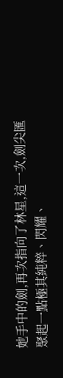她手中的劍,再次指向了林星,這一次,劍尖匯聚起一點極其純粹、閃耀、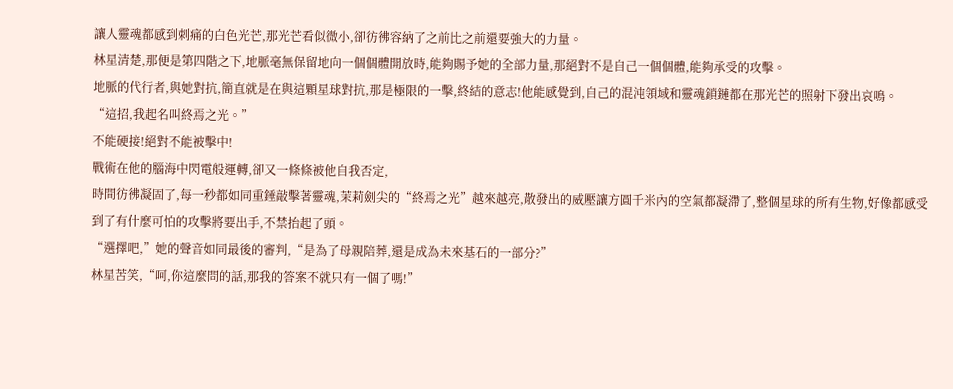讓人靈魂都感到刺痛的白色光芒,那光芒看似微小,卻彷彿容納了之前比之前還要強大的力量。
林星清楚,那便是第四階之下,地脈毫無保留地向一個個體開放時,能夠賜予她的全部力量,那絕對不是自己一個個體,能夠承受的攻擊。
地脈的代行者,與她對抗,簡直就是在與這顆星球對抗,那是極限的一擊,終結的意志!他能感覺到,自己的混沌領域和靈魂鎖鏈都在那光芒的照射下發出哀鳴。
“這招,我起名叫終焉之光。”
不能硬接!絕對不能被擊中!
戰術在他的腦海中閃電般運轉,卻又一條條被他自我否定,
時間彷彿凝固了,每一秒都如同重錘敲擊著靈魂,茉莉劍尖的“終焉之光”越來越亮,散發出的威壓讓方圓千米內的空氣都凝滯了,整個星球的所有生物,好像都感受到了有什麼可怕的攻擊將要出手,不禁抬起了頭。
“選擇吧,”她的聲音如同最後的審判,“是為了母親陪葬,還是成為未來基石的一部分?”
林星苦笑,“呵,你這麼問的話,那我的答案不就只有一個了嗎!”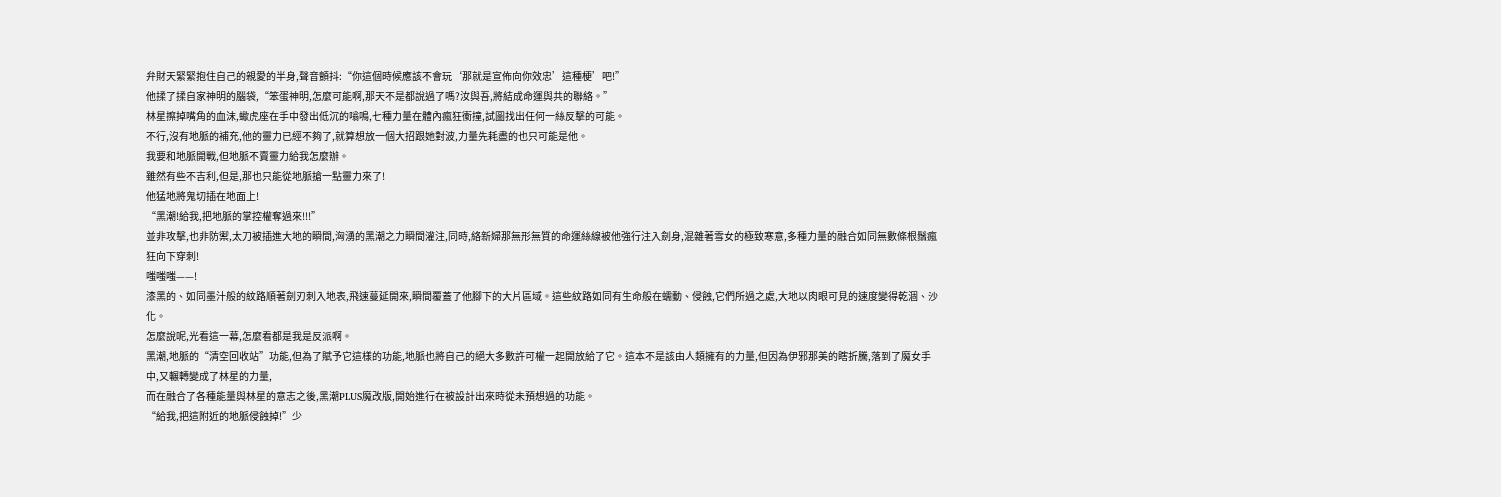弁財天緊緊抱住自己的親愛的半身,聲音顫抖:“你這個時候應該不會玩‘那就是宣佈向你效忠’這種梗’吧!”
他揉了揉自家神明的腦袋,“笨蛋神明,怎麼可能啊,那天不是都說過了嗎?汝與吾,將結成命運與共的聯絡。”
林星擦掉嘴角的血沫,蠍虎座在手中發出低沉的嗡鳴,七種力量在體內瘋狂衝撞,試圖找出任何一絲反擊的可能。
不行,沒有地脈的補充,他的靈力已經不夠了,就算想放一個大招跟她對波,力量先耗盡的也只可能是他。
我要和地脈開戰,但地脈不賣靈力給我怎麼辦。
雖然有些不吉利,但是,那也只能從地脈搶一點靈力來了!
他猛地將鬼切插在地面上!
“黑潮!給我,把地脈的掌控權奪過來!!!”
並非攻擊,也非防禦,太刀被插進大地的瞬間,洶湧的黑潮之力瞬間灌注,同時,絡新婦那無形無質的命運絲線被他強行注入劍身,混雜著雪女的極致寒意,多種力量的融合如同無數條根鬚瘋狂向下穿刺!
嗤嗤嗤——!
漆黑的、如同墨汁般的紋路順著劍刃刺入地表,飛速蔓延開來,瞬間覆蓋了他腳下的大片區域。這些紋路如同有生命般在蠕動、侵蝕,它們所過之處,大地以肉眼可見的速度變得乾涸、沙化。
怎麼說呢,光看這一幕,怎麼看都是我是反派啊。
黑潮,地脈的“清空回收站”功能,但為了賦予它這樣的功能,地脈也將自己的絕大多數許可權一起開放給了它。這本不是該由人類擁有的力量,但因為伊邪那美的瞎折騰,落到了魔女手中,又輾轉變成了林星的力量,
而在融合了各種能量與林星的意志之後,黑潮PLUS魔改版,開始進行在被設計出來時從未預想過的功能。
“給我,把這附近的地脈侵蝕掉!”少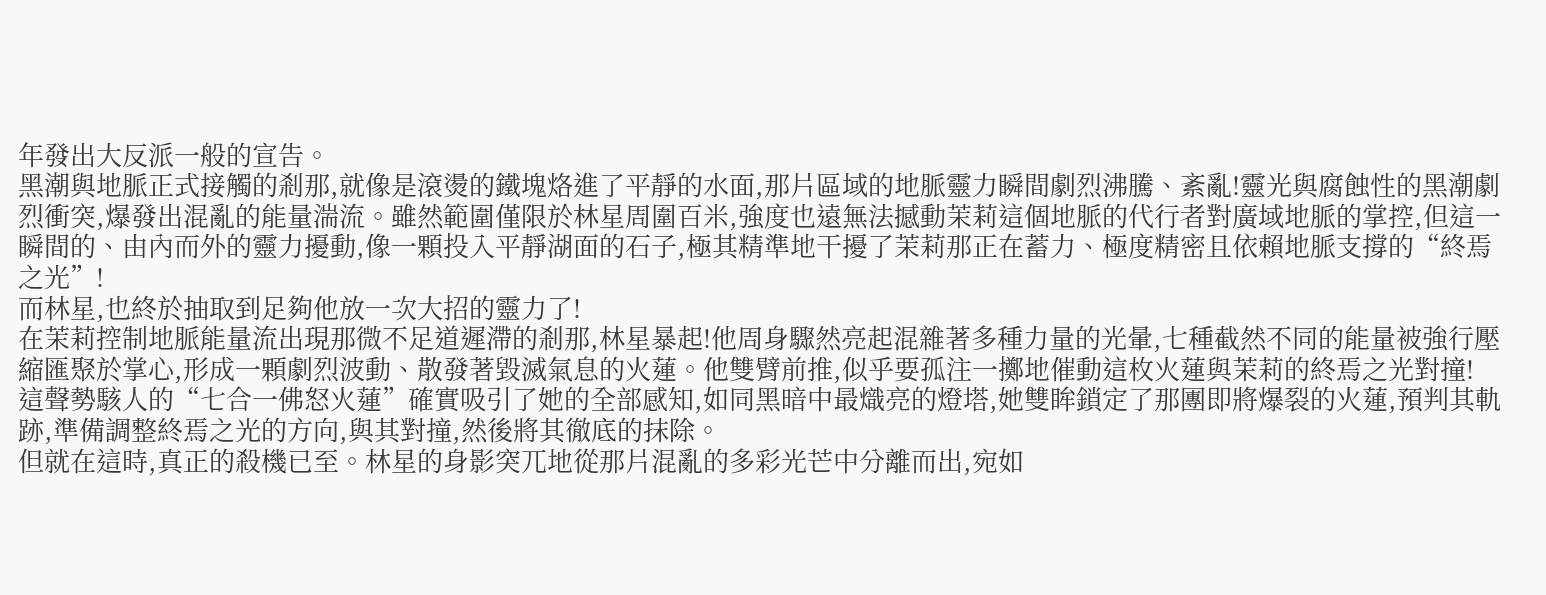年發出大反派一般的宣告。
黑潮與地脈正式接觸的剎那,就像是滾燙的鐵塊烙進了平靜的水面,那片區域的地脈靈力瞬間劇烈沸騰、紊亂!靈光與腐蝕性的黑潮劇烈衝突,爆發出混亂的能量湍流。雖然範圍僅限於林星周圍百米,強度也遠無法撼動茉莉這個地脈的代行者對廣域地脈的掌控,但這一瞬間的、由內而外的靈力擾動,像一顆投入平靜湖面的石子,極其精準地干擾了茉莉那正在蓄力、極度精密且依賴地脈支撐的“終焉之光”!
而林星,也終於抽取到足夠他放一次大招的靈力了!
在茉莉控制地脈能量流出現那微不足道遲滯的剎那,林星暴起!他周身驟然亮起混雜著多種力量的光暈,七種截然不同的能量被強行壓縮匯聚於掌心,形成一顆劇烈波動、散發著毀滅氣息的火蓮。他雙臂前推,似乎要孤注一擲地催動這枚火蓮與茉莉的終焉之光對撞!
這聲勢駭人的“七合一佛怒火蓮”確實吸引了她的全部感知,如同黑暗中最熾亮的燈塔,她雙眸鎖定了那團即將爆裂的火蓮,預判其軌跡,準備調整終焉之光的方向,與其對撞,然後將其徹底的抹除。
但就在這時,真正的殺機已至。林星的身影突兀地從那片混亂的多彩光芒中分離而出,宛如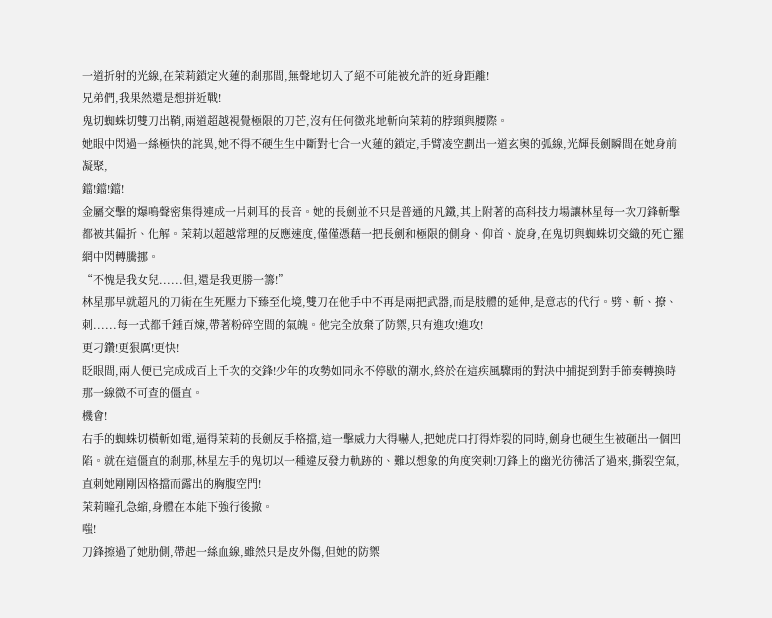一道折射的光線,在茉莉鎖定火蓮的剎那間,無聲地切入了絕不可能被允許的近身距離!
兄弟們,我果然還是想拼近戰!
鬼切蜘蛛切雙刀出鞘,兩道超越視覺極限的刀芒,沒有任何徵兆地斬向茉莉的脖頸與腰際。
她眼中閃過一絲極快的詫異,她不得不硬生生中斷對七合一火蓮的鎖定,手臂凌空劃出一道玄奧的弧線,光輝長劍瞬間在她身前凝聚,
鐺!鐺!鐺!
金屬交擊的爆鳴聲密集得連成一片刺耳的長音。她的長劍並不只是普通的凡鐵,其上附著的高科技力場讓林星每一次刀鋒斬擊都被其偏折、化解。茉莉以超越常理的反應速度,僅僅憑藉一把長劍和極限的側身、仰首、旋身,在鬼切與蜘蛛切交織的死亡羅網中閃轉騰挪。
“不愧是我女兒......但,還是我更勝一籌!”
林星那早就超凡的刀術在生死壓力下臻至化境,雙刀在他手中不再是兩把武器,而是肢體的延伸,是意志的代行。劈、斬、撩、刺......每一式都千錘百煉,帶著粉碎空間的氣魄。他完全放棄了防禦,只有進攻!進攻!
更刁鑽!更狠厲!更快!
眨眼間,兩人便已完成成百上千次的交鋒!少年的攻勢如同永不停歇的潮水,終於在這疾風驟雨的對決中捕捉到對手節奏轉換時那一線微不可查的僵直。
機會!
右手的蜘蛛切橫斬如電,逼得茉莉的長劍反手格擋,這一擊威力大得嚇人,把她虎口打得炸裂的同時,劍身也硬生生被砸出一個凹陷。就在這僵直的剎那,林星左手的鬼切以一種違反發力軌跡的、難以想象的角度突刺!刀鋒上的幽光彷彿活了過來,撕裂空氣,直刺她剛剛因格擋而露出的胸腹空門!
茉莉瞳孔急縮,身體在本能下強行後撤。
嗤!
刀鋒擦過了她肋側,帶起一絲血線,雖然只是皮外傷,但她的防禦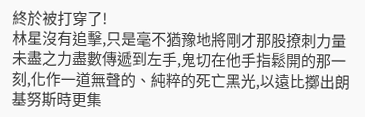終於被打穿了!
林星沒有追擊,只是毫不猶豫地將剛才那股撩刺力量未盡之力盡數傳遞到左手,鬼切在他手指鬆開的那一刻,化作一道無聲的、純粹的死亡黑光,以遠比擲出朗基努斯時更集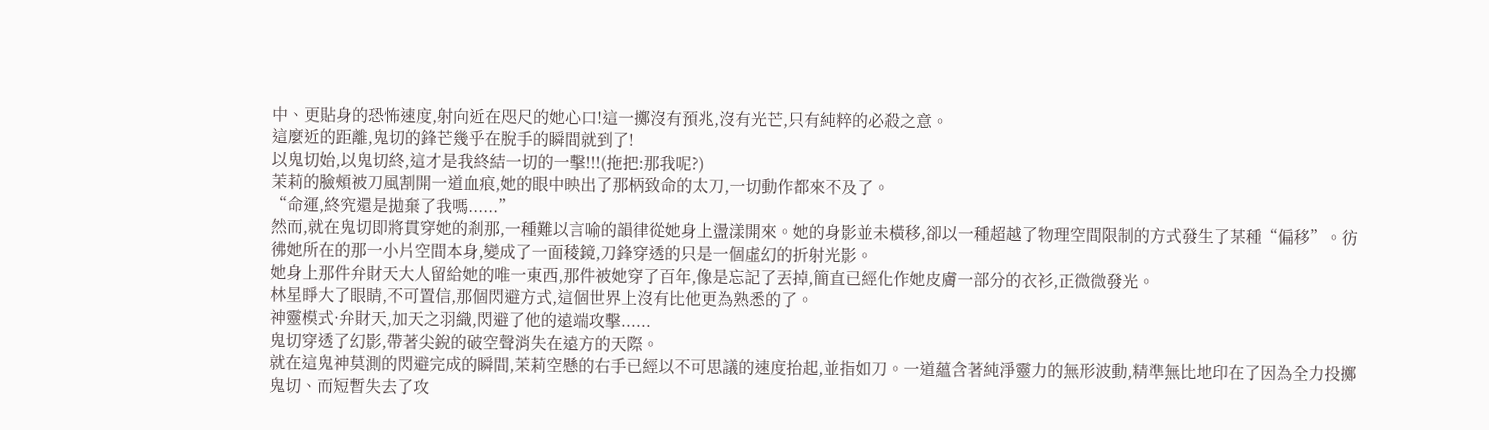中、更貼身的恐怖速度,射向近在咫尺的她心口!這一擲沒有預兆,沒有光芒,只有純粹的必殺之意。
這麼近的距離,鬼切的鋒芒幾乎在脫手的瞬間就到了!
以鬼切始,以鬼切終,這才是我終結一切的一擊!!!(拖把:那我呢?)
茉莉的臉頰被刀風割開一道血痕,她的眼中映出了那柄致命的太刀,一切動作都來不及了。
“命運,終究還是拋棄了我嗎......”
然而,就在鬼切即將貫穿她的剎那,一種難以言喻的韻律從她身上盪漾開來。她的身影並未橫移,卻以一種超越了物理空間限制的方式發生了某種“偏移”。彷彿她所在的那一小片空間本身,變成了一面稜鏡,刀鋒穿透的只是一個虛幻的折射光影。
她身上那件弁財天大人留給她的唯一東西,那件被她穿了百年,像是忘記了丟掉,簡直已經化作她皮膚一部分的衣衫,正微微發光。
林星睜大了眼睛,不可置信,那個閃避方式,這個世界上沒有比他更為熟悉的了。
神靈模式·弁財天,加天之羽織,閃避了他的遠端攻擊......
鬼切穿透了幻影,帶著尖銳的破空聲消失在遠方的天際。
就在這鬼神莫測的閃避完成的瞬間,茉莉空懸的右手已經以不可思議的速度抬起,並指如刀。一道蘊含著純淨靈力的無形波動,精準無比地印在了因為全力投擲鬼切、而短暫失去了攻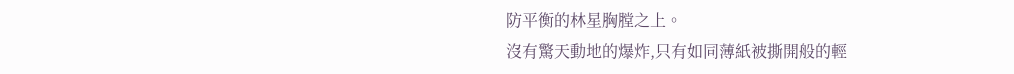防平衡的林星胸膛之上。
沒有驚天動地的爆炸,只有如同薄紙被撕開般的輕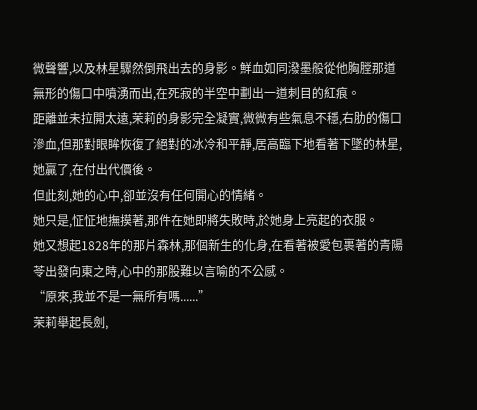微聲響,以及林星驟然倒飛出去的身影。鮮血如同潑墨般從他胸膛那道無形的傷口中噴湧而出,在死寂的半空中劃出一道刺目的紅痕。
距離並未拉開太遠,茉莉的身影完全凝實,微微有些氣息不穩,右肋的傷口滲血,但那對眼眸恢復了絕對的冰冷和平靜,居高臨下地看著下墜的林星,她贏了,在付出代價後。
但此刻,她的心中,卻並沒有任何開心的情緒。
她只是,怔怔地撫摸著,那件在她即將失敗時,於她身上亮起的衣服。
她又想起1828年的那片森林,那個新生的化身,在看著被愛包裹著的青陽苓出發向東之時,心中的那股難以言喻的不公感。
“原來,我並不是一無所有嗎......”
茉莉舉起長劍,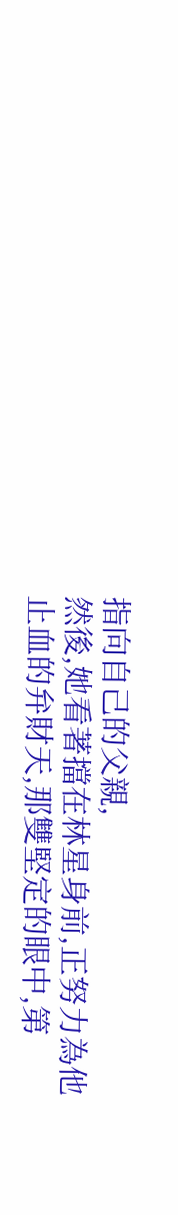指向自己的父親,
然後,她看著擋在林星身前,正努力為他止血的弁財天,那雙堅定的眼中,第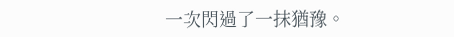一次閃過了一抹猶豫。